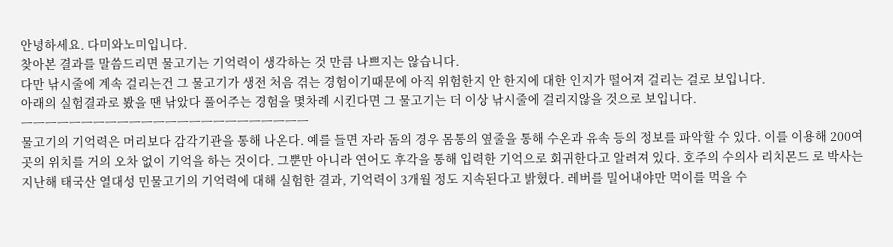안녕하세요. 다미와노미입니다.
찾아본 결과를 말씀드리면 물고기는 기억력이 생각하는 것 만큼 나쁘지는 않습니다.
다만 낚시줄에 계속 걸리는건 그 물고기가 생전 처음 겪는 경험이기때문에 아직 위험한지 안 한지에 대한 인지가 떨어져 걸리는 걸로 보입니다.
아래의 실험결과로 봤을 땐 낚았다 풀어주는 경험을 몇차례 시킨다면 그 물고기는 더 이상 낚시줄에 걸리지않을 것으로 보입니다.
ㅡㅡㅡㅡㅡㅡㅡㅡㅡㅡㅡㅡㅡㅡㅡㅡㅡㅡㅡㅡㅡㅡㅡㅡ
물고기의 기억력은 머리보다 감각기관을 통해 나온다. 예를 들면 자라 돔의 경우 몸통의 옆줄을 통해 수온과 유속 등의 정보를 파악할 수 있다. 이를 이용해 200여 곳의 위치를 거의 오차 없이 기억을 하는 것이다. 그뿐만 아니라 연어도 후각을 통해 입력한 기억으로 회귀한다고 알려져 있다. 호주의 수의사 리치몬드 로 박사는 지난해 태국산 열대성 민물고기의 기억력에 대해 실험한 결과, 기억력이 3개월 정도 지속된다고 밝혔다. 레버를 밀어내야만 먹이를 먹을 수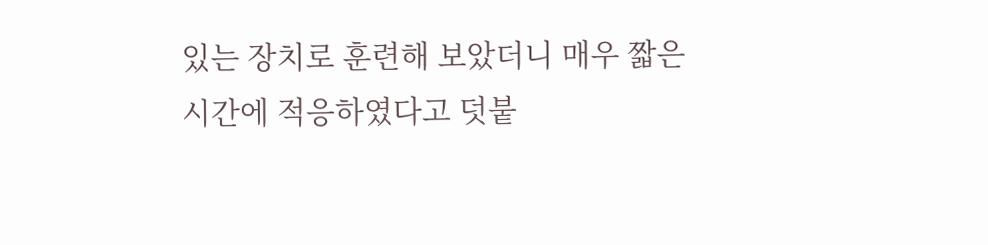있는 장치로 훈련해 보았더니 매우 짧은 시간에 적응하였다고 덧붙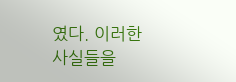였다. 이러한 사실들을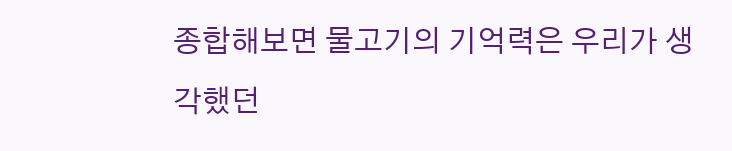종합해보면 물고기의 기억력은 우리가 생각했던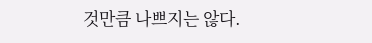것만큼 나쁘지는 않다.